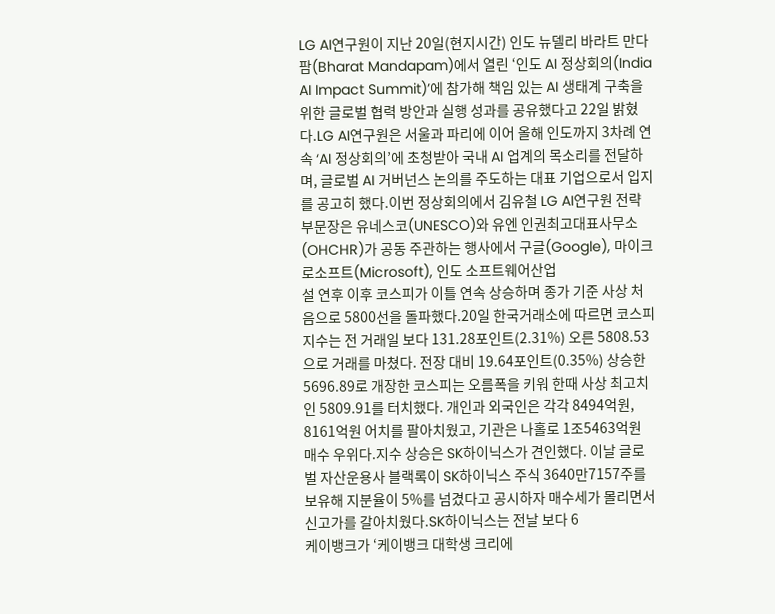LG AI연구원이 지난 20일(현지시간) 인도 뉴델리 바라트 만다팜(Bharat Mandapam)에서 열린 ‘인도 AI 정상회의(India AI Impact Summit)’에 참가해 책임 있는 AI 생태계 구축을 위한 글로벌 협력 방안과 실행 성과를 공유했다고 22일 밝혔다.LG AI연구원은 서울과 파리에 이어 올해 인도까지 3차례 연속 ‘AI 정상회의’에 초청받아 국내 AI 업계의 목소리를 전달하며, 글로벌 AI 거버넌스 논의를 주도하는 대표 기업으로서 입지를 공고히 했다.이번 정상회의에서 김유철 LG AI연구원 전략부문장은 유네스코(UNESCO)와 유엔 인권최고대표사무소(OHCHR)가 공동 주관하는 행사에서 구글(Google), 마이크로소프트(Microsoft), 인도 소프트웨어산업
설 연후 이후 코스피가 이틀 연속 상승하며 종가 기준 사상 처음으로 5800선을 돌파했다.20일 한국거래소에 따르면 코스피 지수는 전 거래일 보다 131.28포인트(2.31%) 오른 5808.53으로 거래를 마쳤다. 전장 대비 19.64포인트(0.35%) 상승한 5696.89로 개장한 코스피는 오름폭을 키워 한때 사상 최고치인 5809.91를 터치했다. 개인과 외국인은 각각 8494억원, 8161억원 어치를 팔아치웠고, 기관은 나홀로 1조5463억원 매수 우위다.지수 상승은 SK하이닉스가 견인했다. 이날 글로벌 자산운용사 블랙록이 SK하이닉스 주식 3640만7157주를 보유해 지분율이 5%를 넘겼다고 공시하자 매수세가 몰리면서 신고가를 갈아치웠다.SK하이닉스는 전날 보다 6
케이뱅크가 ‘케이뱅크 대학생 크리에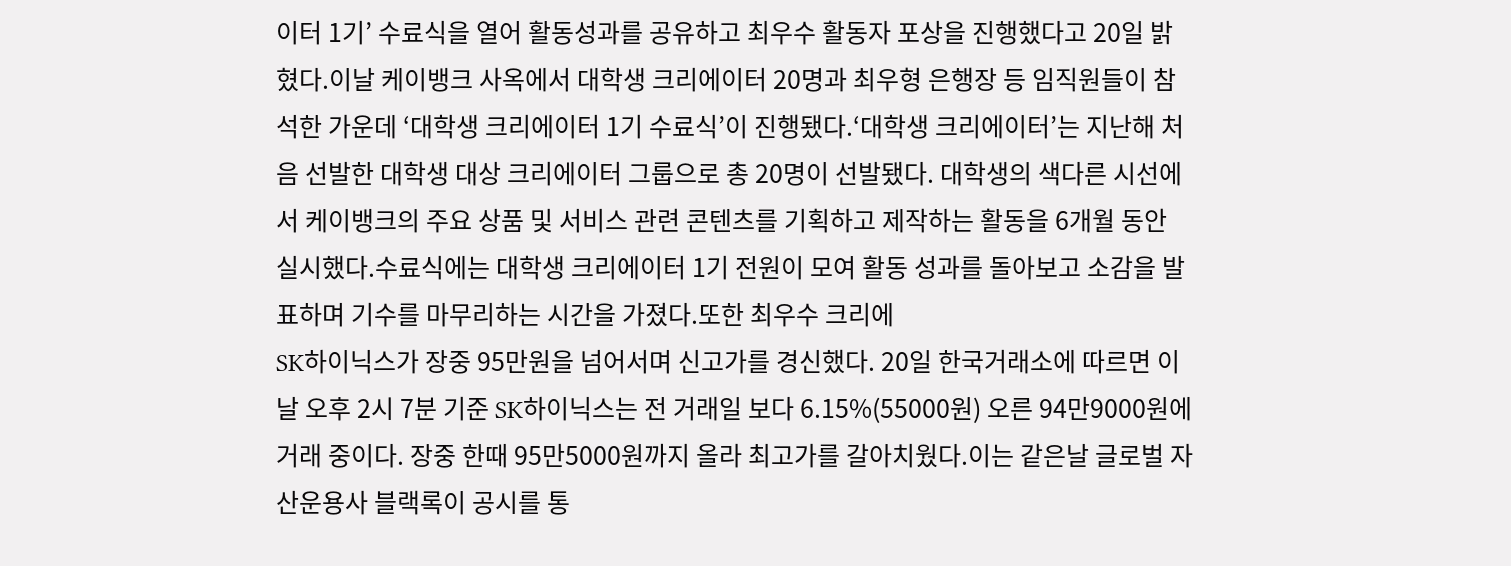이터 1기’ 수료식을 열어 활동성과를 공유하고 최우수 활동자 포상을 진행했다고 20일 밝혔다.이날 케이뱅크 사옥에서 대학생 크리에이터 20명과 최우형 은행장 등 임직원들이 참석한 가운데 ‘대학생 크리에이터 1기 수료식’이 진행됐다.‘대학생 크리에이터’는 지난해 처음 선발한 대학생 대상 크리에이터 그룹으로 총 20명이 선발됐다. 대학생의 색다른 시선에서 케이뱅크의 주요 상품 및 서비스 관련 콘텐츠를 기획하고 제작하는 활동을 6개월 동안 실시했다.수료식에는 대학생 크리에이터 1기 전원이 모여 활동 성과를 돌아보고 소감을 발표하며 기수를 마무리하는 시간을 가졌다.또한 최우수 크리에
SK하이닉스가 장중 95만원을 넘어서며 신고가를 경신했다. 20일 한국거래소에 따르면 이날 오후 2시 7분 기준 SK하이닉스는 전 거래일 보다 6.15%(55000원) 오른 94만9000원에 거래 중이다. 장중 한때 95만5000원까지 올라 최고가를 갈아치웠다.이는 같은날 글로벌 자산운용사 블랙록이 공시를 통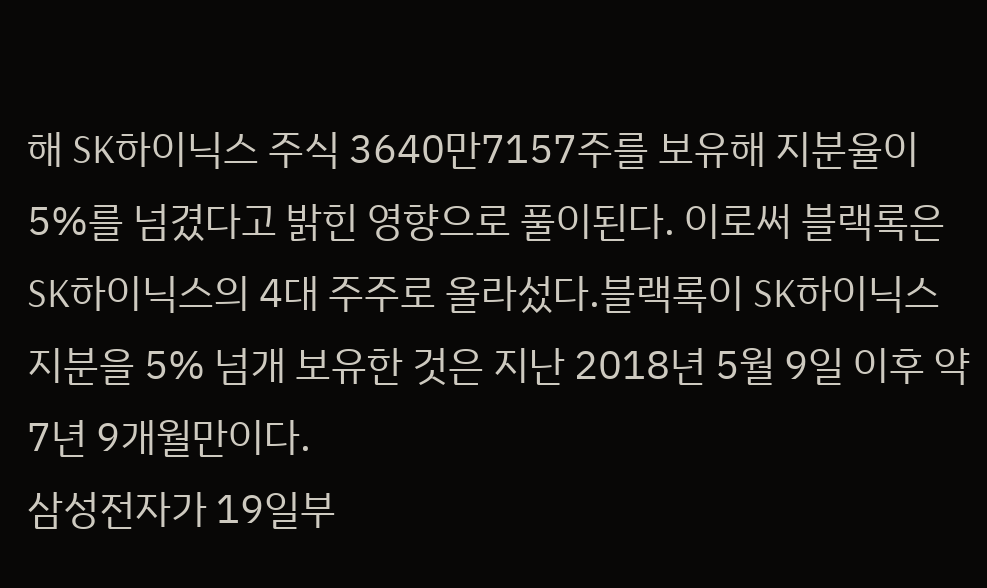해 SK하이닉스 주식 3640만7157주를 보유해 지분율이 5%를 넘겼다고 밝힌 영향으로 풀이된다. 이로써 블랙록은 SK하이닉스의 4대 주주로 올라섰다.블랙록이 SK하이닉스 지분을 5% 넘개 보유한 것은 지난 2018년 5월 9일 이후 약 7년 9개월만이다.
삼성전자가 19일부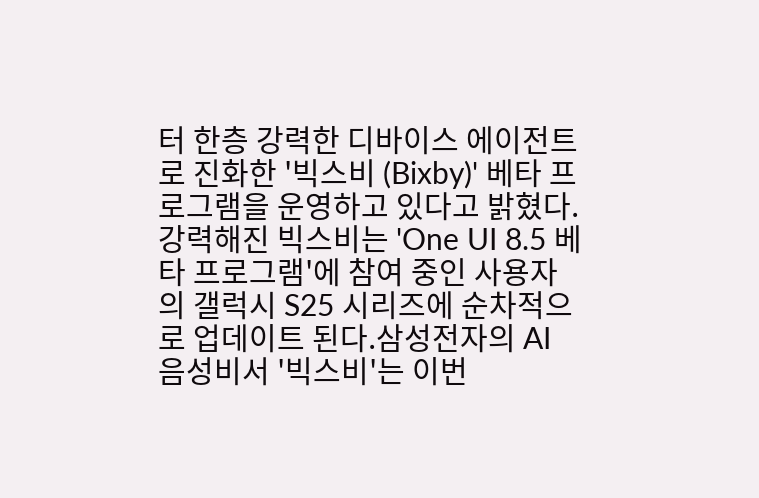터 한층 강력한 디바이스 에이전트로 진화한 '빅스비 (Bixby)' 베타 프로그램을 운영하고 있다고 밝혔다.강력해진 빅스비는 'One UI 8.5 베타 프로그램'에 참여 중인 사용자의 갤럭시 S25 시리즈에 순차적으로 업데이트 된다.삼성전자의 AI 음성비서 '빅스비'는 이번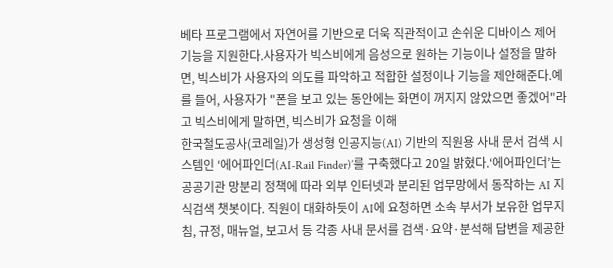베타 프로그램에서 자연어를 기반으로 더욱 직관적이고 손쉬운 디바이스 제어 기능을 지원한다.사용자가 빅스비에게 음성으로 원하는 기능이나 설정을 말하면, 빅스비가 사용자의 의도를 파악하고 적합한 설정이나 기능을 제안해준다.예를 들어, 사용자가 "폰을 보고 있는 동안에는 화면이 꺼지지 않았으면 좋겠어"라고 빅스비에게 말하면, 빅스비가 요청을 이해
한국철도공사(코레일)가 생성형 인공지능(AI) 기반의 직원용 사내 문서 검색 시스템인 ‘에어파인더(AI-Rail Finder)’를 구축했다고 20일 밝혔다.‘에어파인더’는 공공기관 망분리 정책에 따라 외부 인터넷과 분리된 업무망에서 동작하는 AI 지식검색 챗봇이다. 직원이 대화하듯이 AI에 요청하면 소속 부서가 보유한 업무지침, 규정, 매뉴얼, 보고서 등 각종 사내 문서를 검색·요약·분석해 답변을 제공한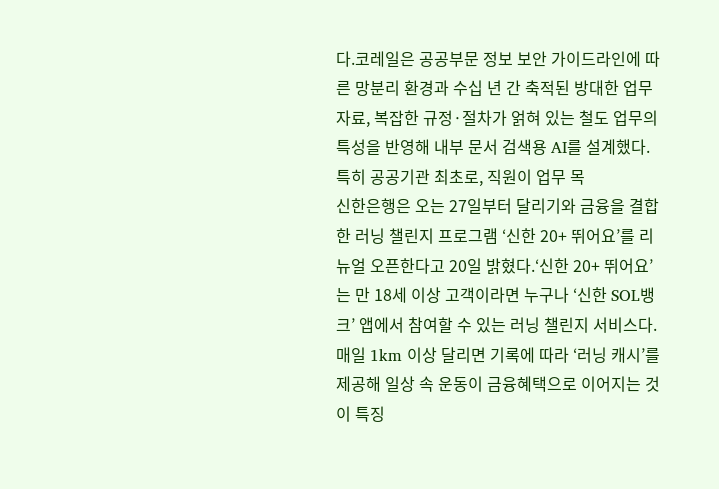다.코레일은 공공부문 정보 보안 가이드라인에 따른 망분리 환경과 수십 년 간 축적된 방대한 업무자료, 복잡한 규정·절차가 얽혀 있는 철도 업무의 특성을 반영해 내부 문서 검색용 AI를 설계했다.특히 공공기관 최초로, 직원이 업무 목
신한은행은 오는 27일부터 달리기와 금융을 결합한 러닝 챌린지 프로그램 ‘신한 20+ 뛰어요’를 리뉴얼 오픈한다고 20일 밝혔다.‘신한 20+ 뛰어요’는 만 18세 이상 고객이라면 누구나 ‘신한 SOL뱅크’ 앱에서 참여할 수 있는 러닝 챌린지 서비스다. 매일 1km 이상 달리면 기록에 따라 ‘러닝 캐시’를 제공해 일상 속 운동이 금융혜택으로 이어지는 것이 특징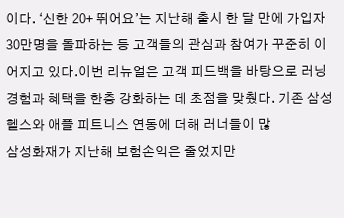이다. ‘신한 20+ 뛰어요’는 지난해 출시 한 달 만에 가입자 30만명을 돌파하는 등 고객들의 관심과 참여가 꾸준히 이어지고 있다.이번 리뉴얼은 고객 피드백을 바탕으로 러닝 경험과 혜택을 한층 강화하는 데 초점을 맞췄다. 기존 삼성헬스와 애플 피트니스 연동에 더해 러너들이 많
삼성화재가 지난해 보험손익은 줄었지만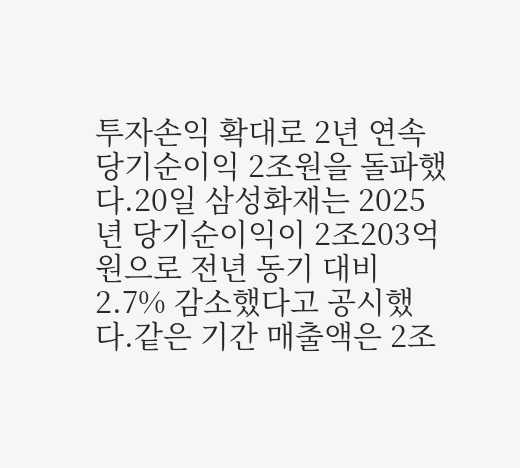투자손익 확대로 2년 연속 당기순이익 2조원을 돌파했다.20일 삼성화재는 2025년 당기순이익이 2조203억원으로 전년 동기 대비 2.7% 감소했다고 공시했다.같은 기간 매출액은 2조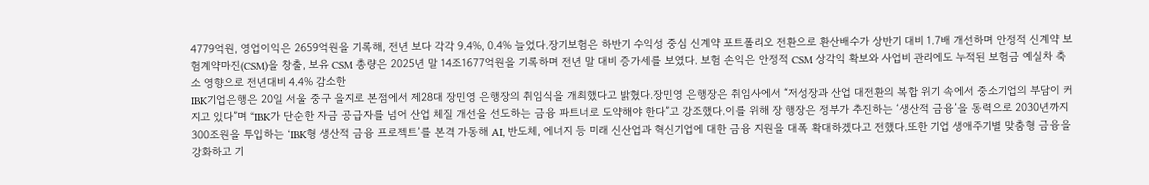4779억원, 영업이익은 2659억원을 기록해, 전년 보다 각각 9.4%, 0.4% 늘었다.장기보험은 하반기 수익성 중심 신계약 포트폴리오 전환으로 환산배수가 상반기 대비 1.7배 개선하며 안정적 신계약 보험계약마진(CSM)을 창출, 보유 CSM 총량은 2025년 말 14조1677억원을 기록하며 전년 말 대비 증가세를 보였다. 보험 손익은 안정적 CSM 상각익 확보와 사업비 관리에도 누적된 보험금 예실차 축소 영향으로 전년대비 4.4% 감소한
IBK기업은행은 20일 서울 중구 을지로 본점에서 제28대 장민영 은행장의 취임식을 개최했다고 밝혔다.장민영 은행장은 취임사에서 “저성장과 산업 대전환의 복합 위기 속에서 중소기업의 부담이 커지고 있다”며 “IBK가 단순한 자금 공급자를 넘어 산업 체질 개선을 선도하는 금융 파트너로 도약해야 한다”고 강조했다.이를 위해 장 행장은 정부가 추진하는 ‘생산적 금융’을 동력으로 2030년까지 300조원을 투입하는 ‘IBK형 생산적 금융 프로젝트’를 본격 가동해 AI, 반도체, 에너지 등 미래 신산업과 혁신기업에 대한 금융 지원을 대폭 확대하겠다고 전했다.또한 기업 생애주기별 맞춤형 금융을 강화하고 기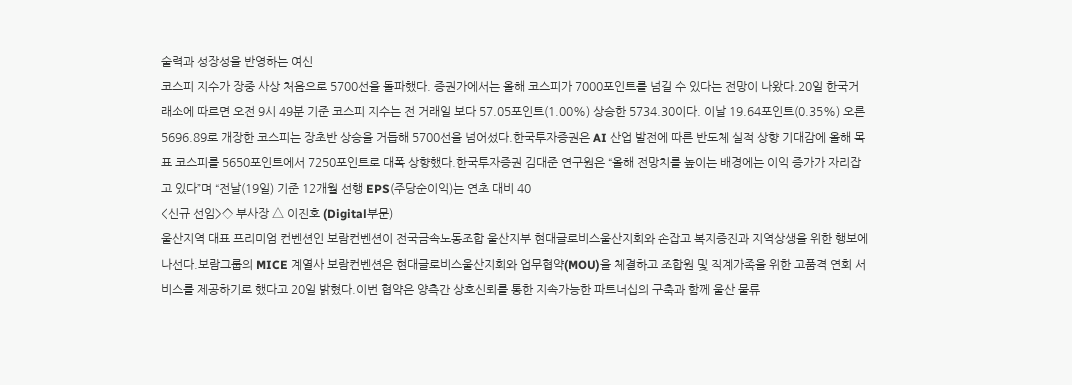술력과 성장성을 반영하는 여신
코스피 지수가 장중 사상 처음으로 5700선을 돌파했다. 증권가에서는 올해 코스피가 7000포인트를 넘길 수 있다는 전망이 나왔다.20일 한국거래소에 따르면 오전 9시 49분 기준 코스피 지수는 전 거래일 보다 57.05포인트(1.00%) 상승한 5734.30이다. 이날 19.64포인트(0.35%) 오른 5696.89로 개장한 코스피는 장초반 상승을 거듭해 5700선을 넘어섰다.한국투자증권은 AI 산업 발전에 따른 반도체 실적 상향 기대감에 올해 목표 코스피를 5650포인트에서 7250포인트로 대폭 상향했다.한국투자증권 김대준 연구원은 “올해 전망치를 높이는 배경에는 이익 증가가 자리잡고 있다”며 “전날(19일) 기준 12개월 선행 EPS(주당순이익)는 연초 대비 40
<신규 선임>◇ 부사장 △ 이진호 (Digital부문)
울산지역 대표 프리미엄 컨벤션인 보람컨벤션이 전국금속노동조합 울산지부 현대글로비스울산지회와 손잡고 복지증진과 지역상생을 위한 행보에 나선다.보람그룹의 MICE 계열사 보람컨벤션은 현대글로비스울산지회와 업무협약(MOU)을 체결하고 조합원 및 직계가족을 위한 고품격 연회 서비스를 제공하기로 했다고 20일 밝혔다.이번 협약은 양측간 상호신뢰를 통한 지속가능한 파트너십의 구축과 함께 울산 물류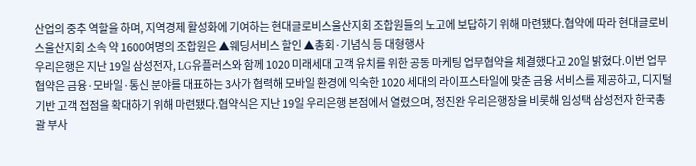산업의 중추 역할을 하며, 지역경제 활성화에 기여하는 현대글로비스울산지회 조합원들의 노고에 보답하기 위해 마련됐다.협약에 따라 현대글로비스울산지회 소속 약 1600여명의 조합원은 ▲웨딩서비스 할인 ▲총회·기념식 등 대형행사
우리은행은 지난 19일 삼성전자, LG유플러스와 함께 1020 미래세대 고객 유치를 위한 공동 마케팅 업무협약을 체결했다고 20일 밝혔다.이번 업무협약은 금융·모바일·통신 분야를 대표하는 3사가 협력해 모바일 환경에 익숙한 1020 세대의 라이프스타일에 맞춘 금융 서비스를 제공하고, 디지털 기반 고객 접점을 확대하기 위해 마련됐다.협약식은 지난 19일 우리은행 본점에서 열렸으며, 정진완 우리은행장을 비롯해 임성택 삼성전자 한국총괄 부사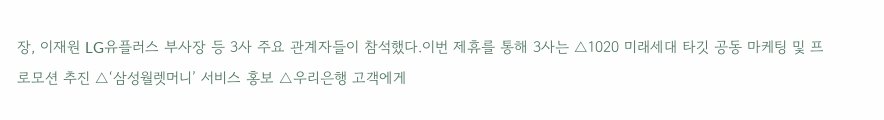장, 이재원 LG유플러스 부사장 등 3사 주요 관계자들이 참석했다.이번 제휴를 통해 3사는 △1020 미래세대 타깃 공동 마케팅 및 프로모션 추진 △‘삼성월렛머니’ 서비스 홍보 △우리은행 고객에게